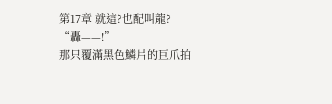第17章 就這?也配叫龍?
“轟——!”
那只覆滿黑色鱗片的巨爪拍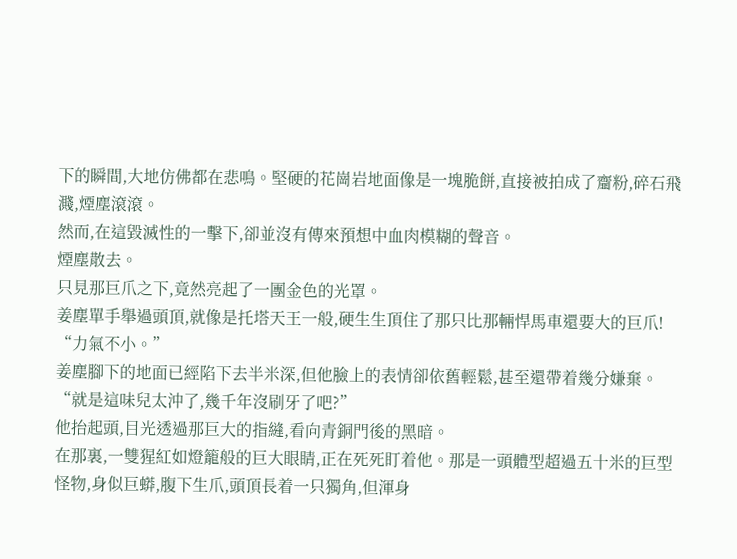下的瞬間,大地仿佛都在悲鳴。堅硬的花崗岩地面像是一塊脆餅,直接被拍成了齏粉,碎石飛濺,煙塵滾滾。
然而,在這毀滅性的一擊下,卻並沒有傳來預想中血肉模糊的聲音。
煙塵散去。
只見那巨爪之下,竟然亮起了一團金色的光罩。
姜塵單手舉過頭頂,就像是托塔天王一般,硬生生頂住了那只比那輛悍馬車還要大的巨爪!
“力氣不小。”
姜塵腳下的地面已經陷下去半米深,但他臉上的表情卻依舊輕鬆,甚至還帶着幾分嫌棄。
“就是這味兒太沖了,幾千年沒刷牙了吧?”
他抬起頭,目光透過那巨大的指縫,看向青銅門後的黑暗。
在那裏,一雙猩紅如燈籠般的巨大眼睛,正在死死盯着他。那是一頭體型超過五十米的巨型怪物,身似巨蟒,腹下生爪,頭頂長着一只獨角,但渾身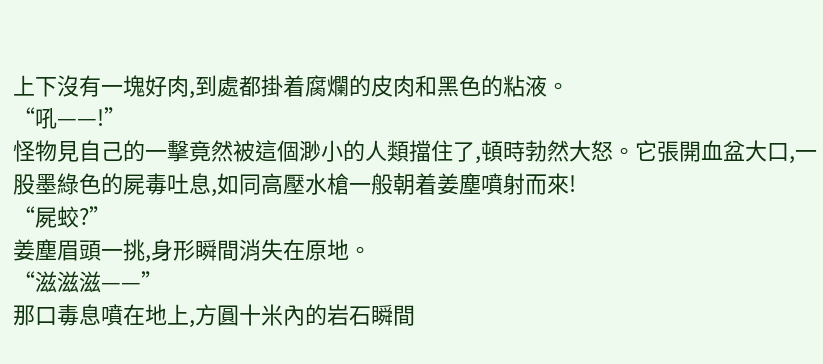上下沒有一塊好肉,到處都掛着腐爛的皮肉和黑色的粘液。
“吼——!”
怪物見自己的一擊竟然被這個渺小的人類擋住了,頓時勃然大怒。它張開血盆大口,一股墨綠色的屍毒吐息,如同高壓水槍一般朝着姜塵噴射而來!
“屍蛟?”
姜塵眉頭一挑,身形瞬間消失在原地。
“滋滋滋——”
那口毒息噴在地上,方圓十米內的岩石瞬間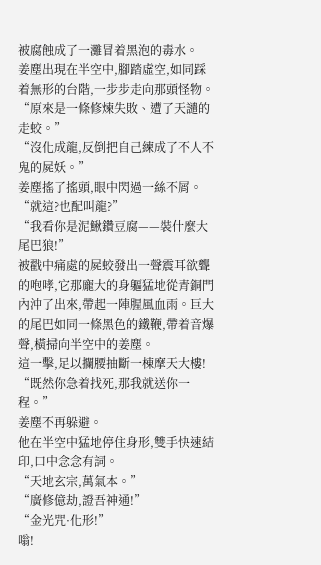被腐蝕成了一灘冒着黑泡的毒水。
姜塵出現在半空中,腳踏虛空,如同踩着無形的台階,一步步走向那頭怪物。
“原來是一條修煉失敗、遭了天譴的走蛟。”
“沒化成龍,反倒把自己練成了不人不鬼的屍妖。”
姜塵搖了搖頭,眼中閃過一絲不屑。
“就這?也配叫龍?”
“我看你是泥鰍鑽豆腐——裝什麼大尾巴狼!”
被戳中痛處的屍蛟發出一聲震耳欲聾的咆哮,它那龐大的身軀猛地從青銅門內沖了出來,帶起一陣腥風血雨。巨大的尾巴如同一條黑色的鐵鞭,帶着音爆聲,橫掃向半空中的姜塵。
這一擊,足以攔腰抽斷一棟摩天大樓!
“既然你急着找死,那我就送你一程。”
姜塵不再躲避。
他在半空中猛地停住身形,雙手快速結印,口中念念有詞。
“天地玄宗,萬氣本。”
“廣修億劫,證吾神通!”
“金光咒·化形!”
嗡!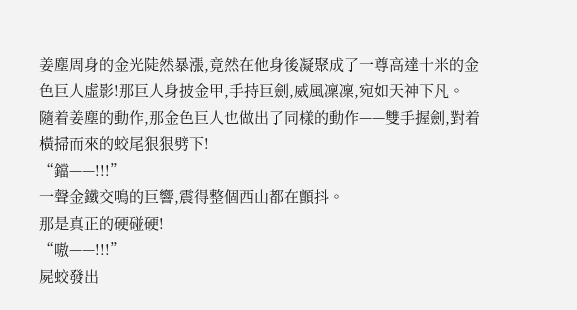姜塵周身的金光陡然暴漲,竟然在他身後凝聚成了一尊高達十米的金色巨人虛影!那巨人身披金甲,手持巨劍,威風凜凜,宛如天神下凡。
隨着姜塵的動作,那金色巨人也做出了同樣的動作——雙手握劍,對着橫掃而來的蛟尾狠狠劈下!
“鐺——!!!”
一聲金鐵交鳴的巨響,震得整個西山都在顫抖。
那是真正的硬碰硬!
“嗷——!!!”
屍蛟發出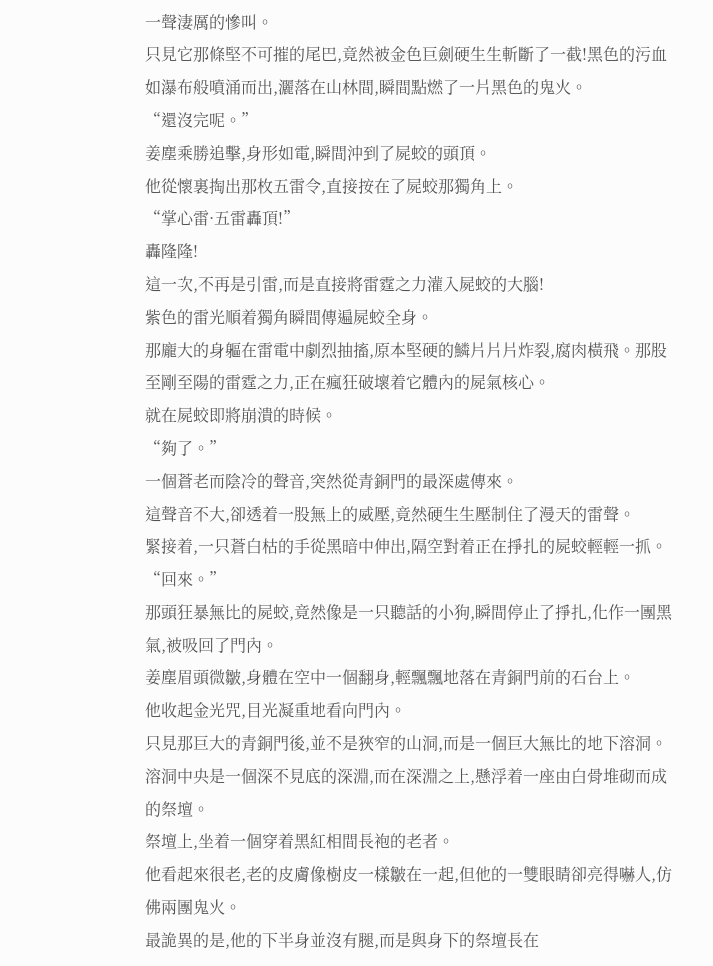一聲淒厲的慘叫。
只見它那條堅不可摧的尾巴,竟然被金色巨劍硬生生斬斷了一截!黑色的污血如瀑布般噴涌而出,灑落在山林間,瞬間點燃了一片黑色的鬼火。
“還沒完呢。”
姜塵乘勝追擊,身形如電,瞬間沖到了屍蛟的頭頂。
他從懷裏掏出那枚五雷令,直接按在了屍蛟那獨角上。
“掌心雷·五雷轟頂!”
轟隆隆!
這一次,不再是引雷,而是直接將雷霆之力灌入屍蛟的大腦!
紫色的雷光順着獨角瞬間傳遍屍蛟全身。
那龐大的身軀在雷電中劇烈抽搐,原本堅硬的鱗片片片炸裂,腐肉橫飛。那股至剛至陽的雷霆之力,正在瘋狂破壞着它體內的屍氣核心。
就在屍蛟即將崩潰的時候。
“夠了。”
一個蒼老而陰冷的聲音,突然從青銅門的最深處傳來。
這聲音不大,卻透着一股無上的威壓,竟然硬生生壓制住了漫天的雷聲。
緊接着,一只蒼白枯的手從黑暗中伸出,隔空對着正在掙扎的屍蛟輕輕一抓。
“回來。”
那頭狂暴無比的屍蛟,竟然像是一只聽話的小狗,瞬間停止了掙扎,化作一團黑氣,被吸回了門內。
姜塵眉頭微皺,身體在空中一個翻身,輕飄飄地落在青銅門前的石台上。
他收起金光咒,目光凝重地看向門內。
只見那巨大的青銅門後,並不是狹窄的山洞,而是一個巨大無比的地下溶洞。溶洞中央是一個深不見底的深淵,而在深淵之上,懸浮着一座由白骨堆砌而成的祭壇。
祭壇上,坐着一個穿着黑紅相間長袍的老者。
他看起來很老,老的皮膚像樹皮一樣皺在一起,但他的一雙眼睛卻亮得嚇人,仿佛兩團鬼火。
最詭異的是,他的下半身並沒有腿,而是與身下的祭壇長在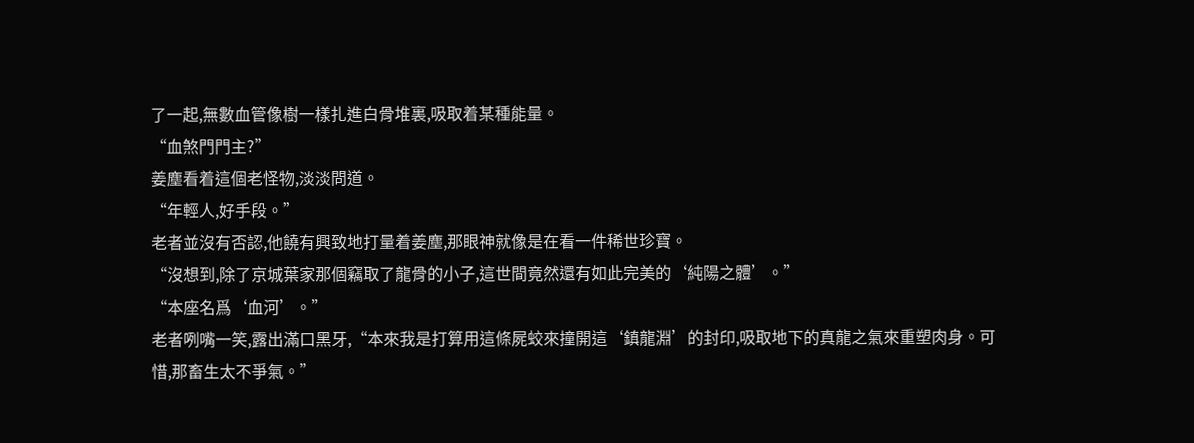了一起,無數血管像樹一樣扎進白骨堆裏,吸取着某種能量。
“血煞門門主?”
姜塵看着這個老怪物,淡淡問道。
“年輕人,好手段。”
老者並沒有否認,他饒有興致地打量着姜塵,那眼神就像是在看一件稀世珍寶。
“沒想到,除了京城葉家那個竊取了龍骨的小子,這世間竟然還有如此完美的‘純陽之體’。”
“本座名爲‘血河’。”
老者咧嘴一笑,露出滿口黑牙,“本來我是打算用這條屍蛟來撞開這‘鎮龍淵’的封印,吸取地下的真龍之氣來重塑肉身。可惜,那畜生太不爭氣。”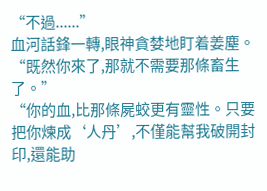“不過......”
血河話鋒一轉,眼神貪婪地盯着姜塵。
“既然你來了,那就不需要那條畜生了。”
“你的血,比那條屍蛟更有靈性。只要把你煉成‘人丹’,不僅能幫我破開封印,還能助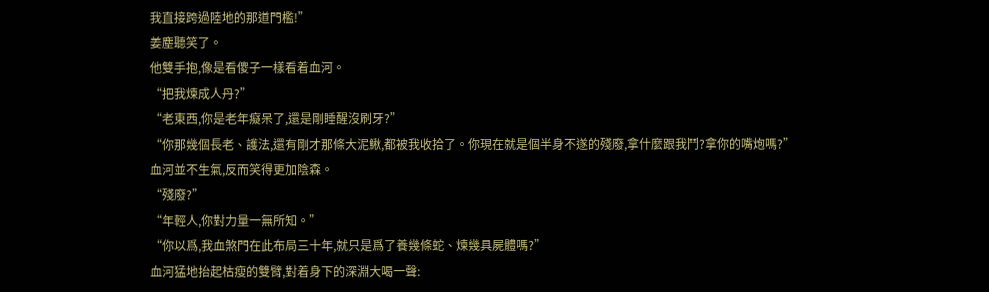我直接跨過陸地的那道門檻!”
姜塵聽笑了。
他雙手抱,像是看傻子一樣看着血河。
“把我煉成人丹?”
“老東西,你是老年癡呆了,還是剛睡醒沒刷牙?”
“你那幾個長老、護法,還有剛才那條大泥鰍,都被我收拾了。你現在就是個半身不遂的殘廢,拿什麼跟我鬥?拿你的嘴炮嗎?”
血河並不生氣,反而笑得更加陰森。
“殘廢?”
“年輕人,你對力量一無所知。”
“你以爲,我血煞門在此布局三十年,就只是爲了養幾條蛇、煉幾具屍體嗎?”
血河猛地抬起枯瘦的雙臂,對着身下的深淵大喝一聲: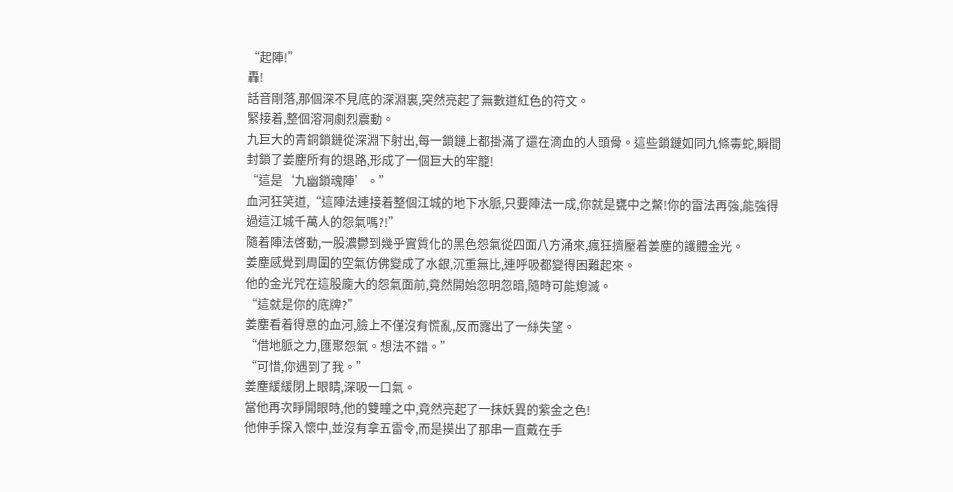“起陣!”
轟!
話音剛落,那個深不見底的深淵裏,突然亮起了無數道紅色的符文。
緊接着,整個溶洞劇烈震動。
九巨大的青銅鎖鏈從深淵下射出,每一鎖鏈上都掛滿了還在滴血的人頭骨。這些鎖鏈如同九條毒蛇,瞬間封鎖了姜塵所有的退路,形成了一個巨大的牢籠!
“這是‘九幽鎖魂陣’。”
血河狂笑道,“這陣法連接着整個江城的地下水脈,只要陣法一成,你就是甕中之鱉!你的雷法再強,能強得過這江城千萬人的怨氣嗎?!”
隨着陣法啓動,一股濃鬱到幾乎實質化的黑色怨氣從四面八方涌來,瘋狂擠壓着姜塵的護體金光。
姜塵感覺到周圍的空氣仿佛變成了水銀,沉重無比,連呼吸都變得困難起來。
他的金光咒在這股龐大的怨氣面前,竟然開始忽明忽暗,隨時可能熄滅。
“這就是你的底牌?”
姜塵看着得意的血河,臉上不僅沒有慌亂,反而露出了一絲失望。
“借地脈之力,匯聚怨氣。想法不錯。”
“可惜,你遇到了我。”
姜塵緩緩閉上眼睛,深吸一口氣。
當他再次睜開眼時,他的雙瞳之中,竟然亮起了一抹妖異的紫金之色!
他伸手探入懷中,並沒有拿五雷令,而是摸出了那串一直戴在手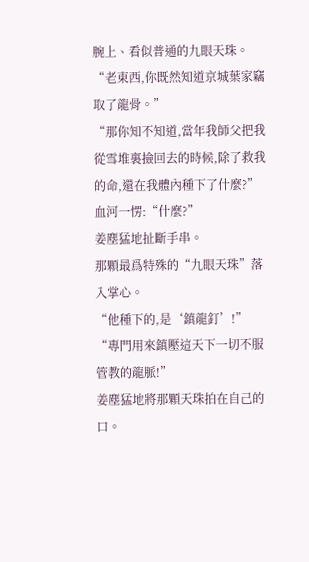腕上、看似普通的九眼天珠。
“老東西,你既然知道京城葉家竊取了龍骨。”
“那你知不知道,當年我師父把我從雪堆裏撿回去的時候,除了救我的命,還在我體內種下了什麼?”
血河一愣:“什麼?”
姜塵猛地扯斷手串。
那顆最爲特殊的“九眼天珠”落入掌心。
“他種下的,是‘鎮龍釘’!”
“專門用來鎮壓這天下一切不服管教的龍脈!”
姜塵猛地將那顆天珠拍在自己的口。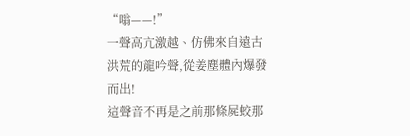“嗡——!”
一聲高亢激越、仿佛來自遠古洪荒的龍吟聲,從姜塵體內爆發而出!
這聲音不再是之前那條屍蛟那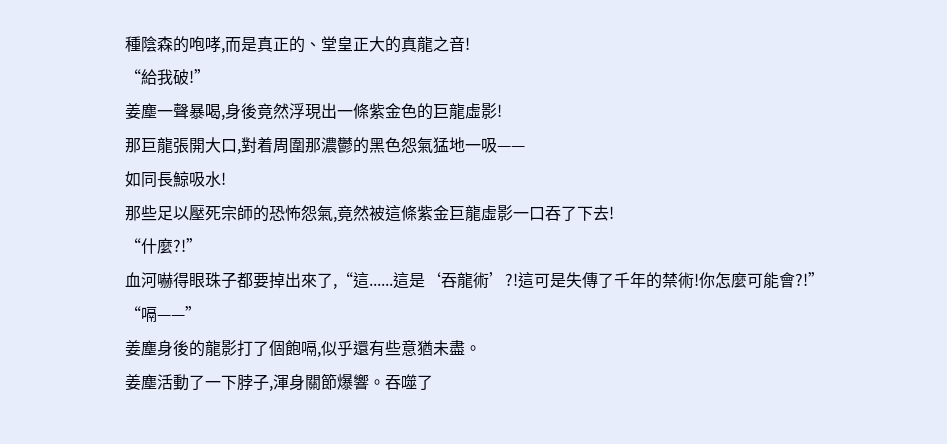種陰森的咆哮,而是真正的、堂皇正大的真龍之音!
“給我破!”
姜塵一聲暴喝,身後竟然浮現出一條紫金色的巨龍虛影!
那巨龍張開大口,對着周圍那濃鬱的黑色怨氣猛地一吸——
如同長鯨吸水!
那些足以壓死宗師的恐怖怨氣,竟然被這條紫金巨龍虛影一口吞了下去!
“什麼?!”
血河嚇得眼珠子都要掉出來了,“這......這是‘吞龍術’?!這可是失傳了千年的禁術!你怎麼可能會?!”
“嗝——”
姜塵身後的龍影打了個飽嗝,似乎還有些意猶未盡。
姜塵活動了一下脖子,渾身關節爆響。吞噬了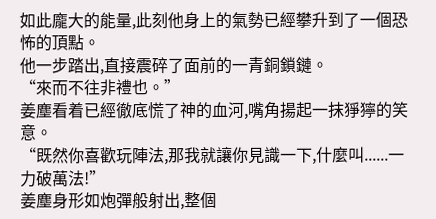如此龐大的能量,此刻他身上的氣勢已經攀升到了一個恐怖的頂點。
他一步踏出,直接震碎了面前的一青銅鎖鏈。
“來而不往非禮也。”
姜塵看着已經徹底慌了神的血河,嘴角揚起一抹猙獰的笑意。
“既然你喜歡玩陣法,那我就讓你見識一下,什麼叫......一力破萬法!”
姜塵身形如炮彈般射出,整個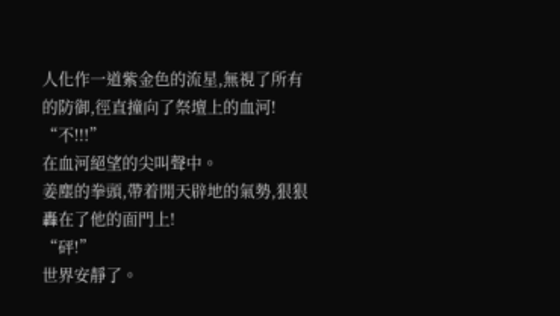人化作一道紫金色的流星,無視了所有的防御,徑直撞向了祭壇上的血河!
“不!!!”
在血河絕望的尖叫聲中。
姜塵的拳頭,帶着開天辟地的氣勢,狠狠轟在了他的面門上!
“砰!”
世界安靜了。